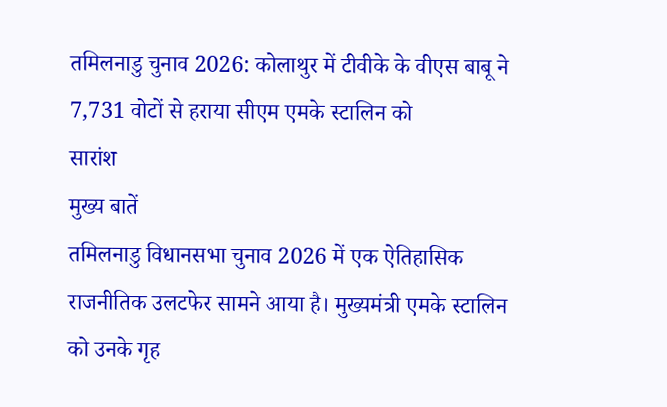तमिलनाडु चुनाव 2026: कोलाथुर में टीवीके के वीएस बाबू ने 7,731 वोटों से हराया सीएम एमके स्टालिन को
सारांश
मुख्य बातें
तमिलनाडु विधानसभा चुनाव 2026 में एक ऐतिहासिक राजनीतिक उलटफेर सामने आया है। मुख्यमंत्री एमके स्टालिन को उनके गृह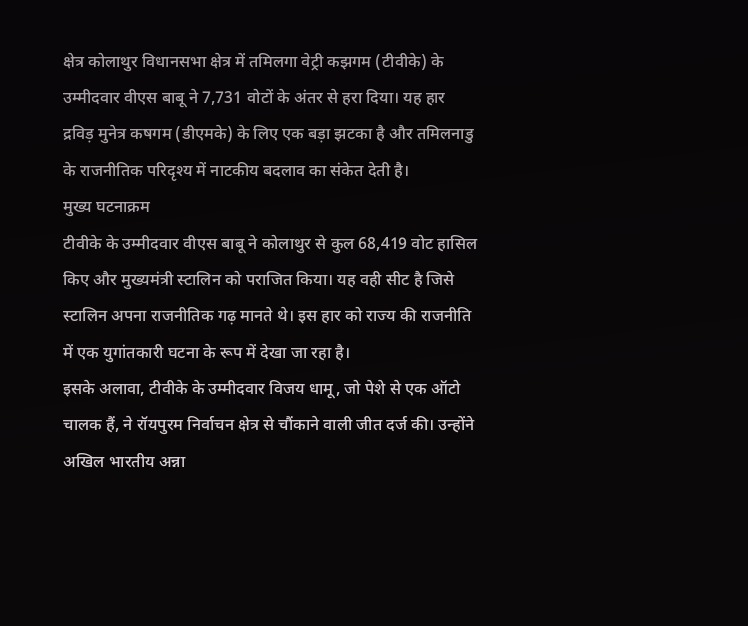क्षेत्र कोलाथुर विधानसभा क्षेत्र में तमिलगा वेट्री कझगम (टीवीके) के उम्मीदवार वीएस बाबू ने 7,731 वोटों के अंतर से हरा दिया। यह हार द्रविड़ मुनेत्र कषगम (डीएमके) के लिए एक बड़ा झटका है और तमिलनाडु के राजनीतिक परिदृश्य में नाटकीय बदलाव का संकेत देती है।
मुख्य घटनाक्रम
टीवीके के उम्मीदवार वीएस बाबू ने कोलाथुर से कुल 68,419 वोट हासिल किए और मुख्यमंत्री स्टालिन को पराजित किया। यह वही सीट है जिसे स्टालिन अपना राजनीतिक गढ़ मानते थे। इस हार को राज्य की राजनीति में एक युगांतकारी घटना के रूप में देखा जा रहा है।
इसके अलावा, टीवीके के उम्मीदवार विजय धामू, जो पेशे से एक ऑटो चालक हैं, ने रॉयपुरम निर्वाचन क्षेत्र से चौंकाने वाली जीत दर्ज की। उन्होंने अखिल भारतीय अन्ना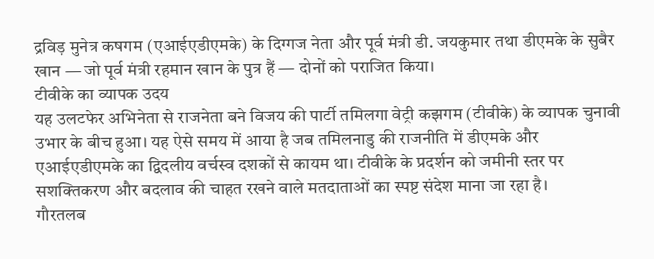द्रविड़ मुनेत्र कषगम (एआईएडीएमके) के दिग्गज नेता और पूर्व मंत्री डी. जयकुमार तथा डीएमके के सुबैर खान — जो पूर्व मंत्री रहमान खान के पुत्र हैं — दोनों को पराजित किया।
टीवीके का व्यापक उदय
यह उलटफेर अभिनेता से राजनेता बने विजय की पार्टी तमिलगा वेट्री कझगम (टीवीके) के व्यापक चुनावी उभार के बीच हुआ। यह ऐसे समय में आया है जब तमिलनाडु की राजनीति में डीएमके और एआईएडीएमके का द्विदलीय वर्चस्व दशकों से कायम था। टीवीके के प्रदर्शन को जमीनी स्तर पर सशक्तिकरण और बदलाव की चाहत रखने वाले मतदाताओं का स्पष्ट संदेश माना जा रहा है।
गौरतलब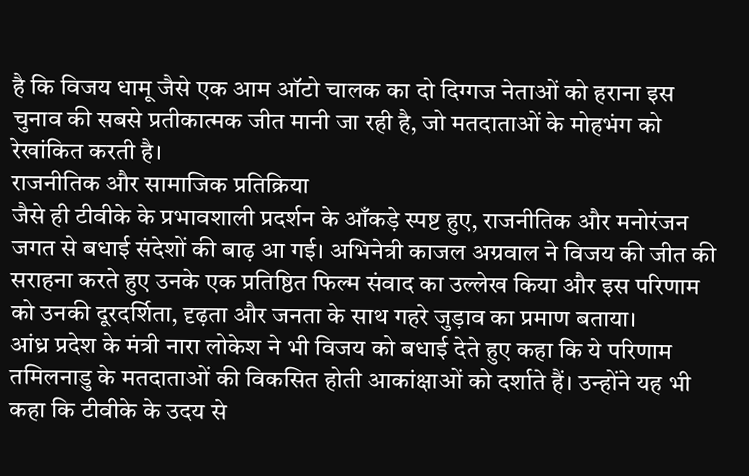है कि विजय धामू जैसे एक आम ऑटो चालक का दो दिग्गज नेताओं को हराना इस चुनाव की सबसे प्रतीकात्मक जीत मानी जा रही है, जो मतदाताओं के मोहभंग को रेखांकित करती है।
राजनीतिक और सामाजिक प्रतिक्रिया
जैसे ही टीवीके के प्रभावशाली प्रदर्शन के आँकड़े स्पष्ट हुए, राजनीतिक और मनोरंजन जगत से बधाई संदेशों की बाढ़ आ गई। अभिनेत्री काजल अग्रवाल ने विजय की जीत की सराहना करते हुए उनके एक प्रतिष्ठित फिल्म संवाद का उल्लेख किया और इस परिणाम को उनकी दूरदर्शिता, दृढ़ता और जनता के साथ गहरे जुड़ाव का प्रमाण बताया।
आंध्र प्रदेश के मंत्री नारा लोकेश ने भी विजय को बधाई देते हुए कहा कि ये परिणाम तमिलनाडु के मतदाताओं की विकसित होती आकांक्षाओं को दर्शाते हैं। उन्होंने यह भी कहा कि टीवीके के उदय से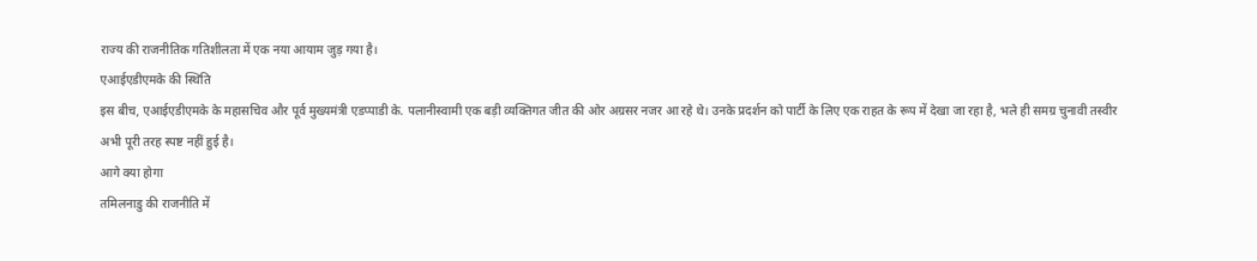राज्य की राजनीतिक गतिशीलता में एक नया आयाम जुड़ गया है।
एआईएडीएमके की स्थिति
इस बीच, एआईएडीएमके के महासचिव और पूर्व मुख्यमंत्री एडप्पाडी के. पलानीस्वामी एक बड़ी व्यक्तिगत जीत की ओर अग्रसर नजर आ रहे थे। उनके प्रदर्शन को पार्टी के लिए एक राहत के रूप में देखा जा रहा है, भले ही समग्र चुनावी तस्वीर अभी पूरी तरह स्पष्ट नहीं हुई है।
आगे क्या होगा
तमिलनाडु की राजनीति में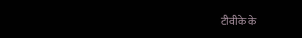टीवीके के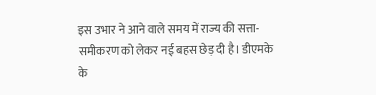इस उभार ने आने वाले समय में राज्य की सत्ता-समीकरण को लेकर नई बहस छेड़ दी है। डीएमके के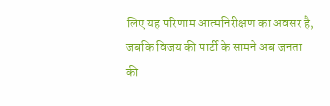लिए यह परिणाम आत्मनिरीक्षण का अवसर है, जबकि विजय की पार्टी के सामने अब जनता की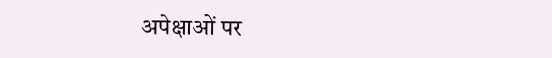अपेक्षाओं पर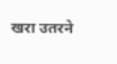खरा उतरने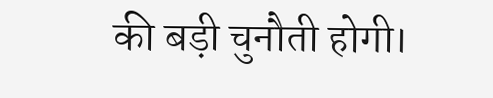की बड़ी चुनौती होगी।